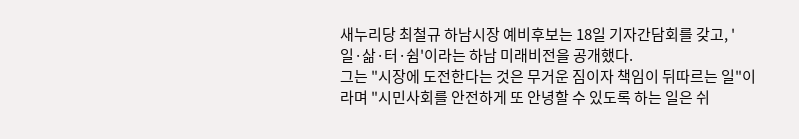새누리당 최철규 하남시장 예비후보는 18일 기자간담회를 갖고, '일·삶·터·쉼'이라는 하남 미래비전을 공개했다.
그는 "시장에 도전한다는 것은 무거운 짐이자 책임이 뒤따르는 일"이라며 "시민사회를 안전하게 또 안녕할 수 있도록 하는 일은 쉬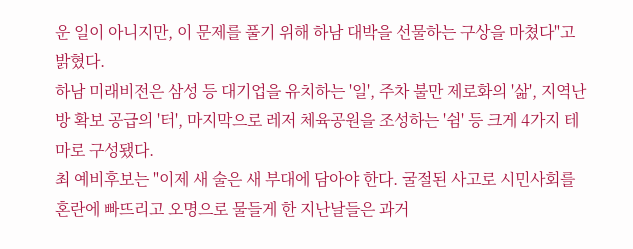운 일이 아니지만, 이 문제를 풀기 위해 하남 대박을 선물하는 구상을 마쳤다"고 밝혔다.
하남 미래비전은 삼성 등 대기업을 유치하는 '일', 주차 불만 제로화의 '삶', 지역난방 확보 공급의 '터', 마지막으로 레저 체육공원을 조성하는 '쉼' 등 크게 4가지 테마로 구성됐다.
최 예비후보는 "이제 새 술은 새 부대에 담아야 한다. 굴절된 사고로 시민사회를 혼란에 빠뜨리고 오명으로 물들게 한 지난날들은 과거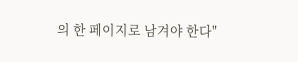의 한 페이지로 남겨야 한다"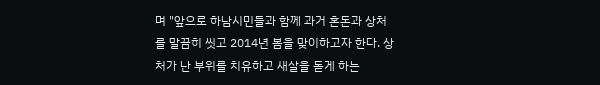며 "앞으로 하남시민들과 함께 과거 혼돈과 상처를 말끔히 씻고 2014년 봄을 맞이하고자 한다. 상처가 난 부위를 치유하고 새살을 돋게 하는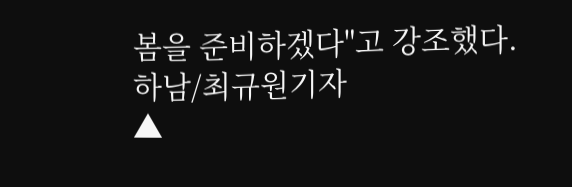봄을 준비하겠다"고 강조했다.
하남/최규원기자
▲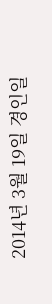2014년 3월 19일 경인일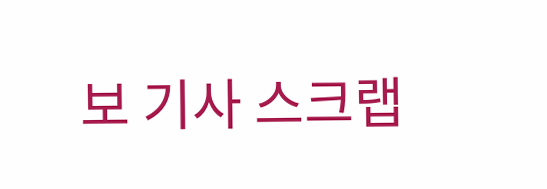보 기사 스크랩